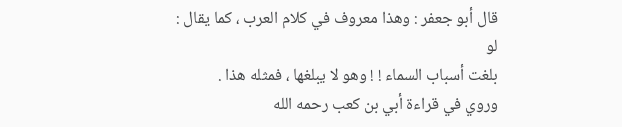قال أبو جعفر : وهذا معروف في كلام العرب ، كما يقال : لو
بلغت أسباب السماء ! ! وهو لا يبلغها ، فمثله هذا .
وروي في قراءة أبي بن كعب رحمه الله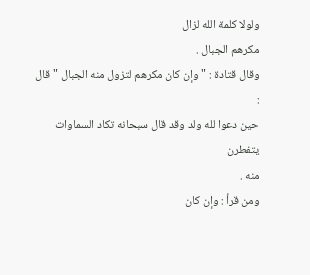ولولا كلمة الله لزال
مكرهم الجبال .
وقال قتادة : " وإن كان مكرهم لتزول منه الجبال " قال :
حين دعوا لله ولد وقد قال سبحانه تكاد السماوات يتفطرن
منه .
ومن قرأ : وإن كان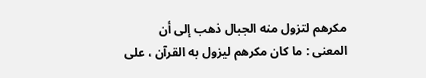مكرهم لتزول منه الجبال ذهب إلى أن
المعنى : ما كان مكرهم ليزول به القرآن ، على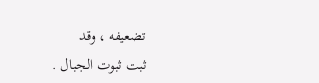تضعيفه ، وقد
ثبت ثبوت الجبال .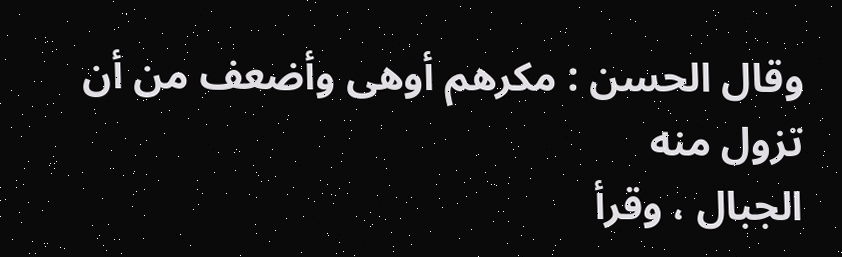وقال الحسن : مكرهم أوهى وأضعف من أن تزول منه
الجبال ، وقرأ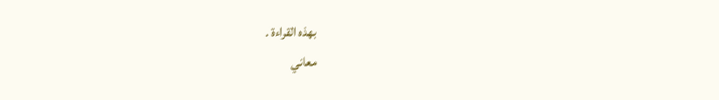بهذه القراءة .
معاني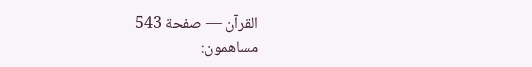القرآن — صفحة 543
مساهمون: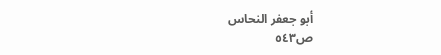أبو جعفر النحاس
ص٥٤٣